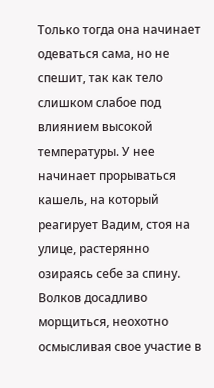Только тогда она начинает одеваться сама, но не спешит, так как тело слишком слабое под влиянием высокой температуры. У нее начинает прорываться кашель, на который реагирует Вадим, стоя на улице, растерянно озираясь себе за спину.
Волков досадливо морщиться, неохотно осмысливая свое участие в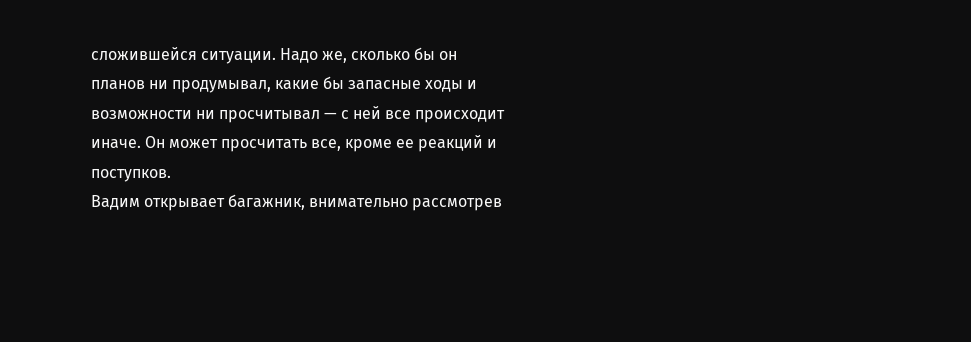сложившейся ситуации. Надо же, сколько бы он планов ни продумывал, какие бы запасные ходы и возможности ни просчитывал — с ней все происходит иначе. Он может просчитать все, кроме ее реакций и поступков.
Вадим открывает багажник, внимательно рассмотрев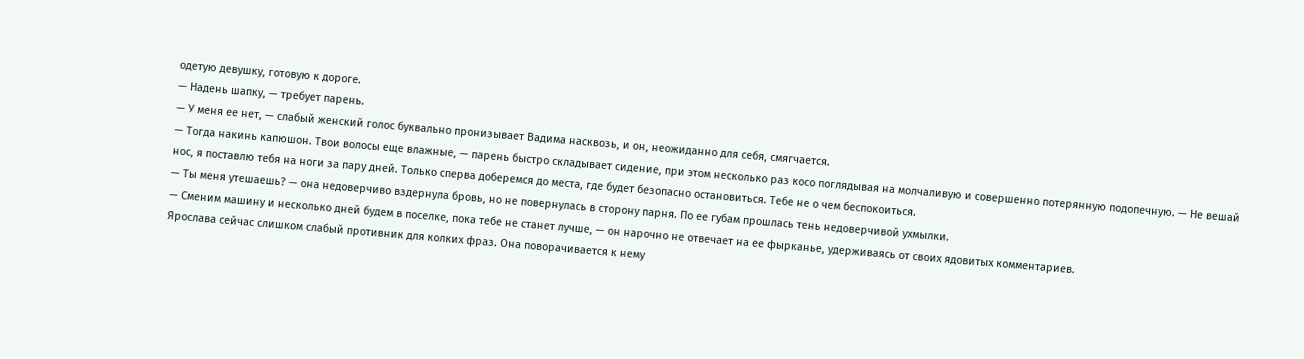одетую девушку, готовую к дороге.
— Надень шапку, — требует парень.
— У меня ее нет, — слабый женский голос буквально пронизывает Вадима насквозь, и он, неожиданно для себя, смягчается.
— Тогда накинь капюшон. Твои волосы еще влажные, — парень быстро складывает сидение, при этом несколько раз косо поглядывая на молчаливую и совершенно потерянную подопечную. — Не вешай нос, я поставлю тебя на ноги за пару дней. Только сперва доберемся до места, где будет безопасно остановиться. Тебе не о чем беспокоиться.
— Ты меня утешаешь? — она недоверчиво вздернула бровь, но не повернулась в сторону парня. По ее губам прошлась тень недоверчивой ухмылки.
— Сменим машину и несколько дней будем в поселке, пока тебе не станет лучше, — он нарочно не отвечает на ее фырканье, удерживаясь от своих ядовитых комментариев.
Ярослава сейчас слишком слабый противник для колких фраз. Она поворачивается к нему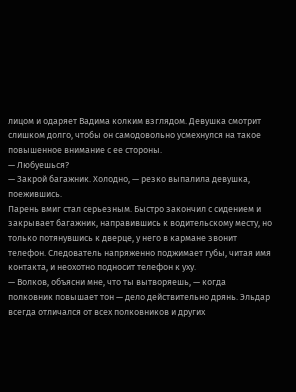лицом и одаряет Вадима колким взглядом. Девушка смотрит слишком долго, чтобы он самодовольно усмехнулся на такое повышенное внимание с ее стороны.
— Любуешься?
— Закрой багажник. Холодно, — резко выпалила девушка, поежившись.
Парень вмиг стал серьезным. Быстро закончил с сидением и закрывает багажник, направившись к водительскому месту, но только потянувшись к дверце, у него в кармане звонит телефон. Следователь напряженно поджимает губы, читая имя контакта, и неохотно подносит телефон к уху.
— Волков, объясни мне, что ты вытворяешь, — когда полковник повышает тон — дело действительно дрянь. Эльдар всегда отличался от всех полковников и других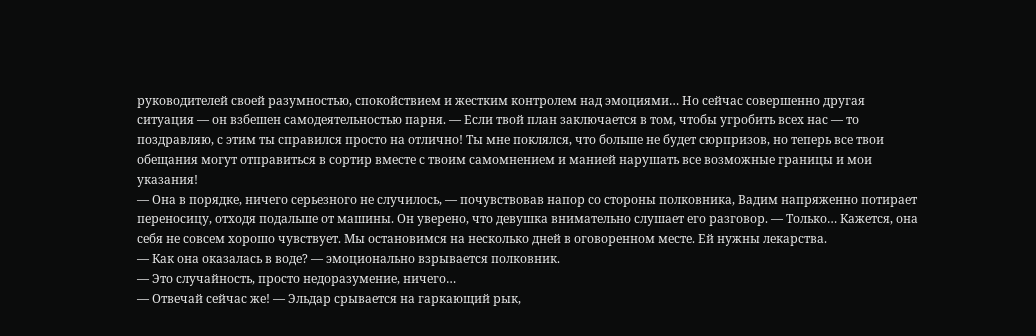руководителей своей разумностью, спокойствием и жестким контролем над эмоциями… Но сейчас совершенно другая ситуация — он взбешен самодеятельностью парня. — Если твой план заключается в том, чтобы угробить всех нас — то поздравляю, с этим ты справился просто на отлично! Ты мне поклялся, что больше не будет сюрпризов, но теперь все твои обещания могут отправиться в сортир вместе с твоим самомнением и манией нарушать все возможные границы и мои указания!
— Она в порядке, ничего серьезного не случилось, — почувствовав напор со стороны полковника, Вадим напряженно потирает переносицу, отходя подальше от машины. Он уверено, что девушка внимательно слушает его разговор. — Только… Кажется, она себя не совсем хорошо чувствует. Мы остановимся на несколько дней в оговоренном месте. Ей нужны лекарства.
— Как она оказалась в воде? — эмоционально взрывается полковник.
— Это случайность, просто недоразумение, ничего…
— Отвечай сейчас же! — Эльдар срывается на гаркающий рык,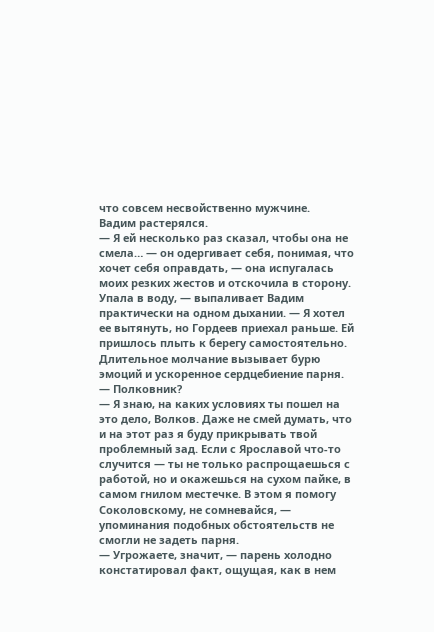что совсем несвойственно мужчине.
Вадим растерялся.
— Я ей несколько раз сказал, чтобы она не смела… — он одергивает себя, понимая, что хочет себя оправдать, — она испугалась моих резких жестов и отскочила в сторону. Упала в воду, — выпаливает Вадим практически на одном дыхании. — Я хотел ее вытянуть, но Гордеев приехал раньше. Ей пришлось плыть к берегу самостоятельно.
Длительное молчание вызывает бурю эмоций и ускоренное сердцебиение парня.
— Полковник?
— Я знаю, на каких условиях ты пошел на это дело, Волков. Даже не смей думать, что и на этот раз я буду прикрывать твой проблемный зад. Если с Ярославой что-то случится — ты не только распрощаешься с работой, но и окажешься на сухом пайке, в самом гнилом местечке. В этом я помогу Соколовскому, не сомневайся, — упоминания подобных обстоятельств не смогли не задеть парня.
— Угрожаете, значит, — парень холодно констатировал факт, ощущая, как в нем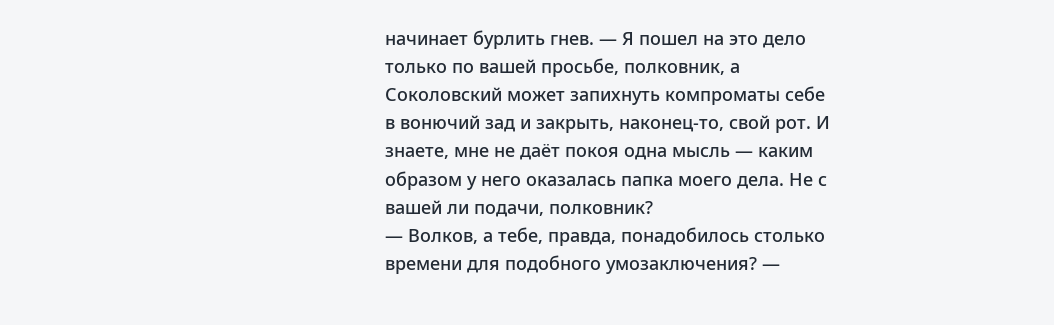начинает бурлить гнев. — Я пошел на это дело только по вашей просьбе, полковник, а Соколовский может запихнуть компроматы себе в вонючий зад и закрыть, наконец-то, свой рот. И знаете, мне не даёт покоя одна мысль — каким образом у него оказалась папка моего дела. Не с вашей ли подачи, полковник?
— Волков, а тебе, правда, понадобилось столько времени для подобного умозаключения? —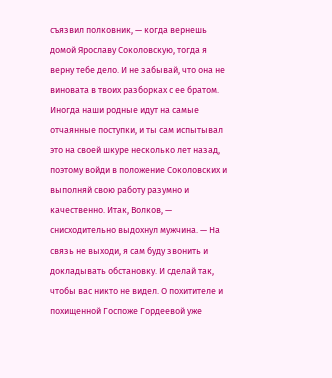съязвил полковник, — когда вернешь домой Ярославу Соколовскую, тогда я верну тебе дело. И не забывай, что она не виновата в твоих разборках с ее братом. Иногда наши родные идут на самые отчаянные поступки, и ты сам испытывал это на своей шкуре несколько лет назад, поэтому войди в положение Соколовских и выполняй свою работу разумно и качественно. Итак, Волков, — снисходительно выдохнул мужчина. — На связь не выходи, я сам буду звонить и докладывать обстановку. И сделай так, чтобы вас никто не видел. О похитителе и похищенной Госпоже Гордеевой уже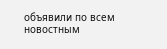объявили по всем новостным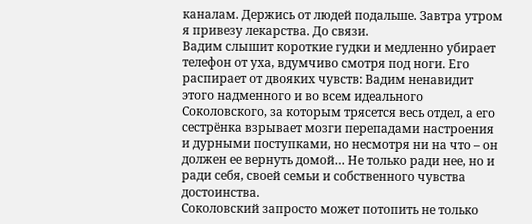каналам. Держись от людей подальше. Завтра утром я привезу лекарства. До связи.
Вадим слышит короткие гудки и медленно убирает телефон от уха, вдумчиво смотря под ноги. Его распирает от двояких чувств: Вадим ненавидит этого надменного и во всем идеального Соколовского, за которым трясется весь отдел, а его сестрёнка взрывает мозги перепадами настроения и дурными поступками, но несмотря ни на что – он должен ее вернуть домой… Не только ради нее, но и ради себя, своей семьи и собственного чувства достоинства.
Соколовский запросто может потопить не только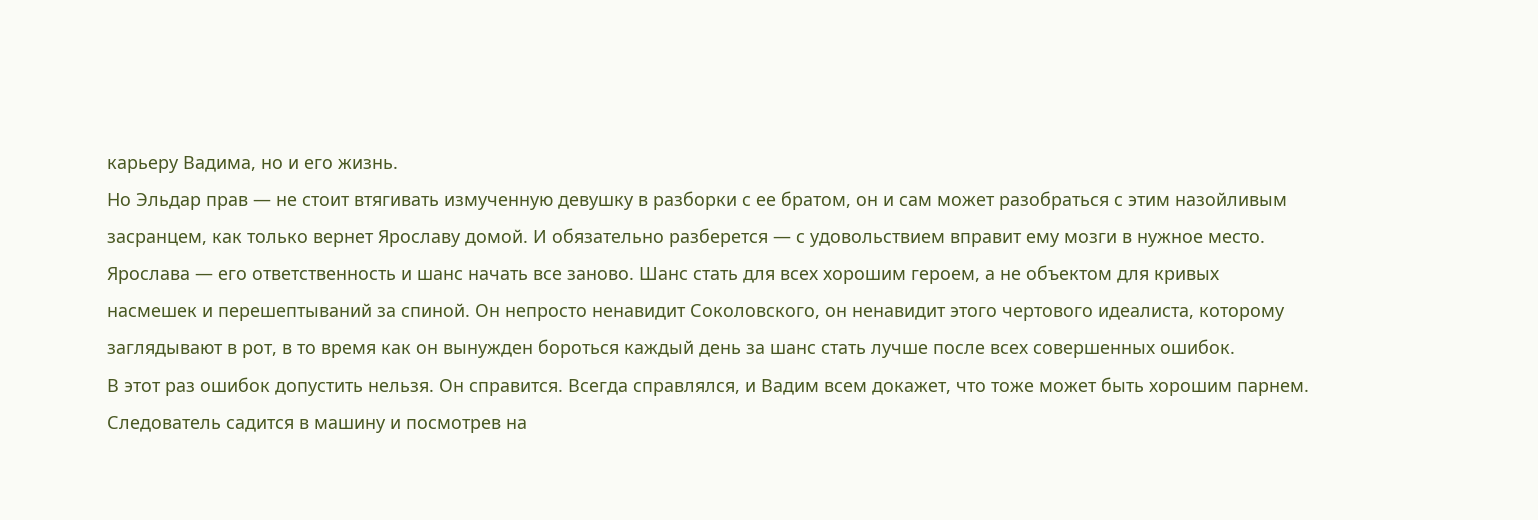карьеру Вадима, но и его жизнь.
Но Эльдар прав — не стоит втягивать измученную девушку в разборки с ее братом, он и сам может разобраться с этим назойливым засранцем, как только вернет Ярославу домой. И обязательно разберется — с удовольствием вправит ему мозги в нужное место.
Ярослава — его ответственность и шанс начать все заново. Шанс стать для всех хорошим героем, а не объектом для кривых насмешек и перешептываний за спиной. Он непросто ненавидит Соколовского, он ненавидит этого чертового идеалиста, которому заглядывают в рот, в то время как он вынужден бороться каждый день за шанс стать лучше после всех совершенных ошибок.
В этот раз ошибок допустить нельзя. Он справится. Всегда справлялся, и Вадим всем докажет, что тоже может быть хорошим парнем.
Следователь садится в машину и посмотрев на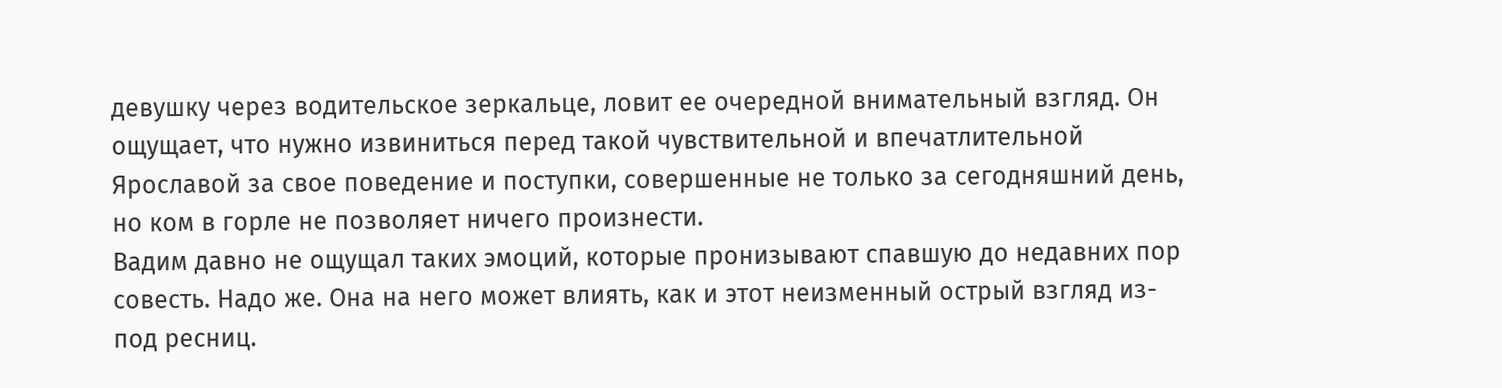девушку через водительское зеркальце, ловит ее очередной внимательный взгляд. Он ощущает, что нужно извиниться перед такой чувствительной и впечатлительной Ярославой за свое поведение и поступки, совершенные не только за сегодняшний день, но ком в горле не позволяет ничего произнести.
Вадим давно не ощущал таких эмоций, которые пронизывают спавшую до недавних пор совесть. Надо же. Она на него может влиять, как и этот неизменный острый взгляд из-под ресниц.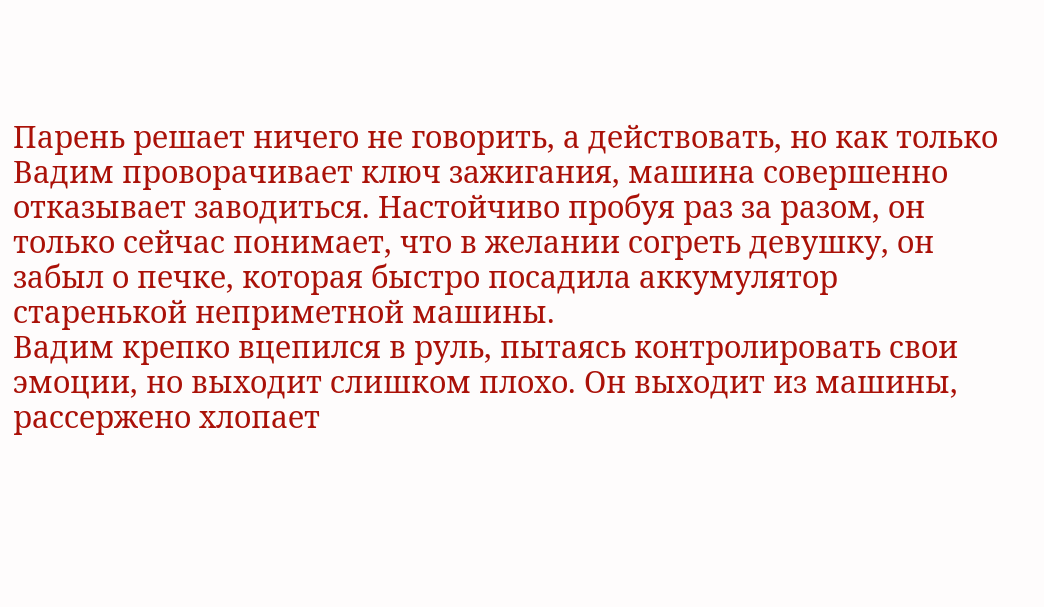Парень решает ничего не говорить, а действовать, но как только Вадим проворачивает ключ зажигания, машина совершенно отказывает заводиться. Настойчиво пробуя раз за разом, он только сейчас понимает, что в желании согреть девушку, он забыл о печке, которая быстро посадила аккумулятор старенькой неприметной машины.
Вадим крепко вцепился в руль, пытаясь контролировать свои эмоции, но выходит слишком плохо. Он выходит из машины, рассержено хлопает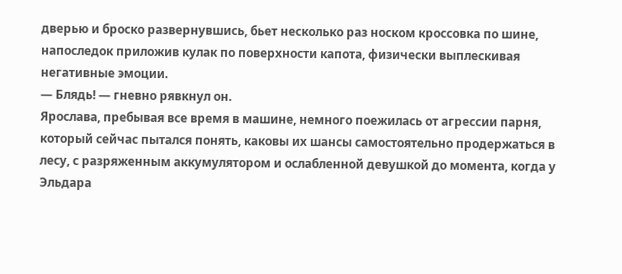дверью и броско развернувшись, бьет несколько раз носком кроссовка по шине, напоследок приложив кулак по поверхности капота, физически выплескивая негативные эмоции.
— Блядь! — гневно рявкнул он.
Ярослава, пребывая все время в машине, немного поежилась от агрессии парня, который сейчас пытался понять, каковы их шансы самостоятельно продержаться в лесу, с разряженным аккумулятором и ослабленной девушкой до момента, когда у Эльдара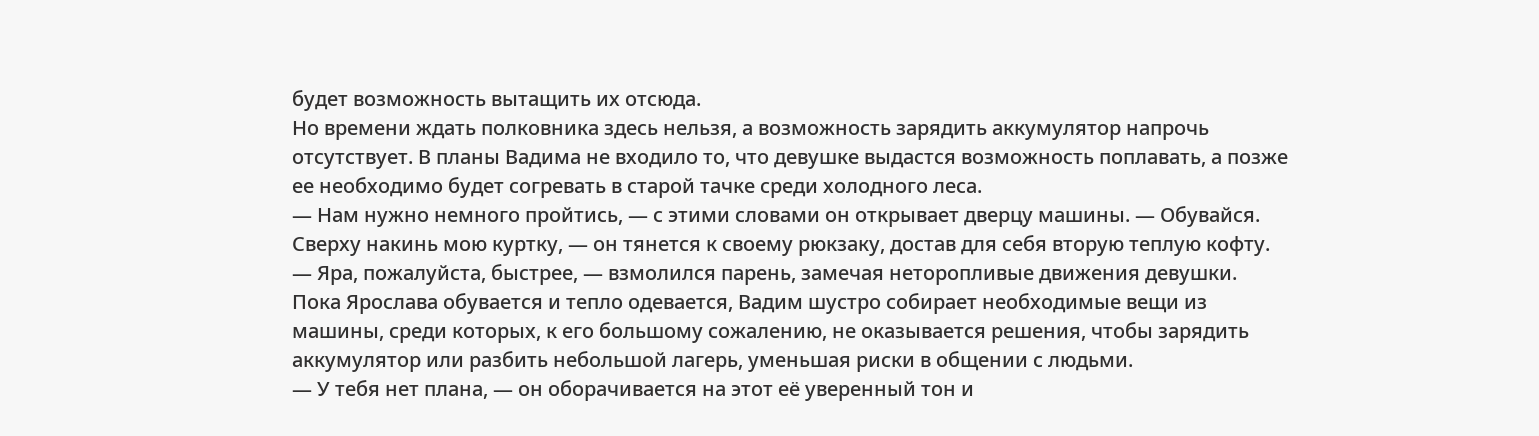будет возможность вытащить их отсюда.
Но времени ждать полковника здесь нельзя, а возможность зарядить аккумулятор напрочь отсутствует. В планы Вадима не входило то, что девушке выдастся возможность поплавать, а позже ее необходимо будет согревать в старой тачке среди холодного леса.
— Нам нужно немного пройтись, — с этими словами он открывает дверцу машины. — Обувайся. Сверху накинь мою куртку, — он тянется к своему рюкзаку, достав для себя вторую теплую кофту. — Яра, пожалуйста, быстрее, — взмолился парень, замечая неторопливые движения девушки.
Пока Ярослава обувается и тепло одевается, Вадим шустро собирает необходимые вещи из машины, среди которых, к его большому сожалению, не оказывается решения, чтобы зарядить аккумулятор или разбить небольшой лагерь, уменьшая риски в общении с людьми.
— У тебя нет плана, — он оборачивается на этот её уверенный тон и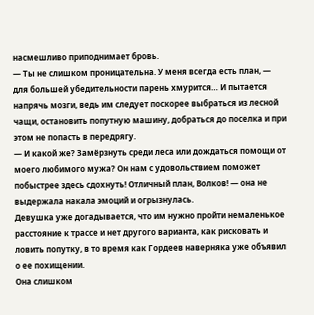насмешливо приподнимает бровь.
— Ты не слишком проницательна. У меня всегда есть план, — для большей убедительности парень хмурится… И пытается напрячь мозги, ведь им следует поскорее выбраться из лесной чащи, остановить попутную машину, добраться до поселка и при этом не попасть в передрягу.
— И какой же? Замёрзнуть среди леса или дождаться помощи от моего любимого мужа? Он нам с удовольствием поможет побыстрее здесь сдохнуть! Отличный план, Волков! — она не выдержала накала эмоций и огрызнулась.
Девушка уже догадывается, что им нужно пройти немаленькое расстояние к трассе и нет другого варианта, как рисковать и ловить попутку, в то время как Гордеев наверняка уже объявил о ее похищении.
Она слишком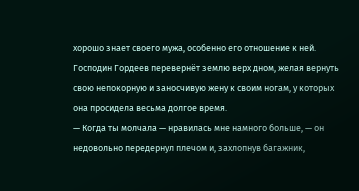хорошо знает своего мужа, особенно его отношение к ней. Господин Гордеев перевернёт землю верх дном, желая вернуть свою непокорную и заносчивую жену к своим ногам, у которых она просидела весьма долгое время.
— Когда ты молчала — нравилась мне намного больше, — он недовольно передернул плечом и, захлопнув багажник,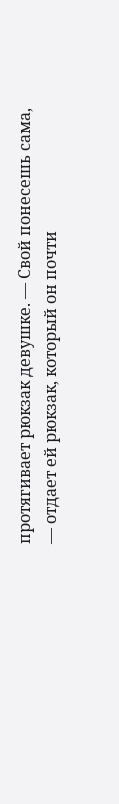протягивает рюкзак девушке. — Свой понесешь сама, — отдает ей рюкзак, который он почти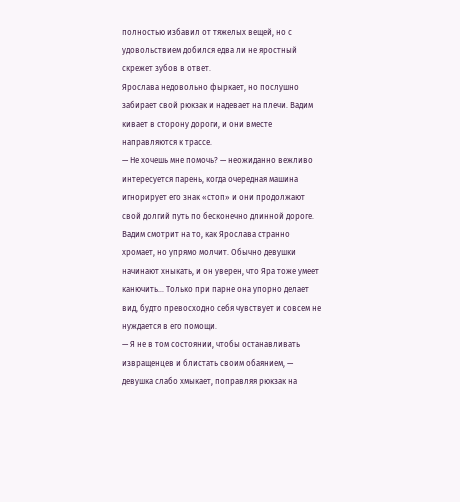полностью избавил от тяжелых вещей, но с удовольствием добился едва ли не яростный скрежет зубов в ответ.
Ярослава недовольно фыркает, но послушно забирает свой рюкзак и надевает на плечи. Вадим кивает в сторону дороги, и они вместе направляются к трассе.
— Не хочешь мне помочь? — неожиданно вежливо интересуется парень, когда очередная машина игнорирует его знак «стоп» и они продолжают свой долгий путь по бесконечно длинной дороге.
Вадим смотрит на то, как Ярослава странно хромает, но упрямо молчит. Обычно девушки начинают хныкать, и он уверен, что Яра тоже умеет канючить... Только при парне она упорно делает вид, будто превосходно себя чувствует и совсем не нуждается в его помощи.
— Я не в том состоянии, чтобы останавливать извращенцев и блистать своим обаянием, — девушка слабо хмыкает, поправляя рюкзак на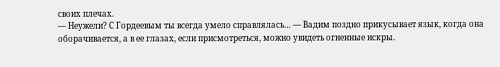своих плечах.
— Неужели? С Гордеевым ты всегда умело справлялась… — Вадим поздно прикусывает язык, когда она оборачивается, а в ее глазах, если присмотреться, можно увидеть огненные искры.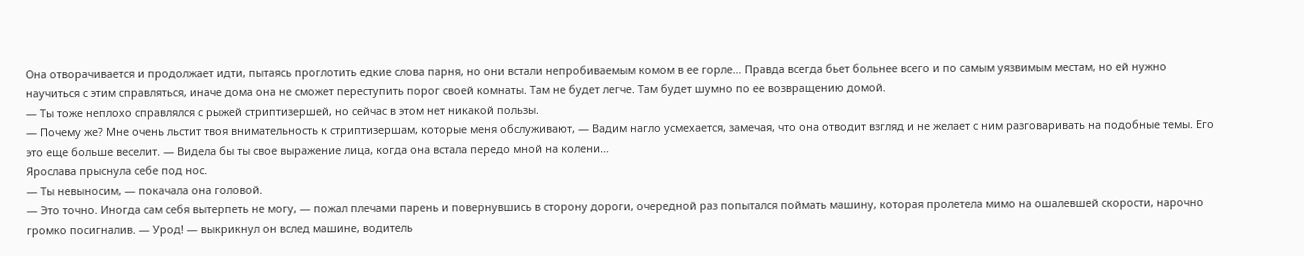Она отворачивается и продолжает идти, пытаясь проглотить едкие слова парня, но они встали непробиваемым комом в ее горле… Правда всегда бьет больнее всего и по самым уязвимым местам, но ей нужно научиться с этим справляться, иначе дома она не сможет переступить порог своей комнаты. Там не будет легче. Там будет шумно по ее возвращению домой.
— Ты тоже неплохо справлялся с рыжей стриптизершей, но сейчас в этом нет никакой пользы.
— Почему же? Мне очень льстит твоя внимательность к стриптизершам, которые меня обслуживают, — Вадим нагло усмехается, замечая, что она отводит взгляд и не желает с ним разговаривать на подобные темы. Его это еще больше веселит. — Видела бы ты свое выражение лица, когда она встала передо мной на колени…
Ярослава прыснула себе под нос.
— Ты невыносим, — покачала она головой.
— Это точно. Иногда сам себя вытерпеть не могу, — пожал плечами парень и повернувшись в сторону дороги, очередной раз попытался поймать машину, которая пролетела мимо на ошалевшей скорости, нарочно громко посигналив. — Урод! — выкрикнул он вслед машине, водитель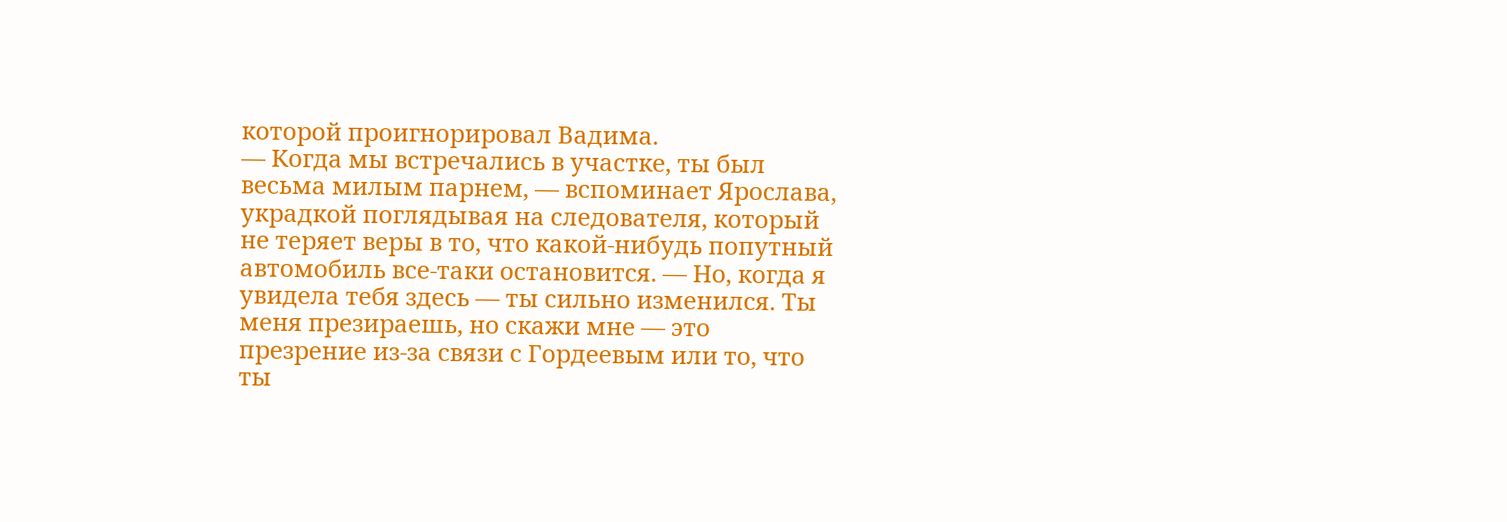которой проигнорировал Вадима.
— Когда мы встречались в участке, ты был весьма милым парнем, — вспоминает Ярослава, украдкой поглядывая на следователя, который не теряет веры в то, что какой-нибудь попутный автомобиль все-таки остановится. — Но, когда я увидела тебя здесь — ты сильно изменился. Ты меня презираешь, но скажи мне — это презрение из-за связи с Гордеевым или то, что ты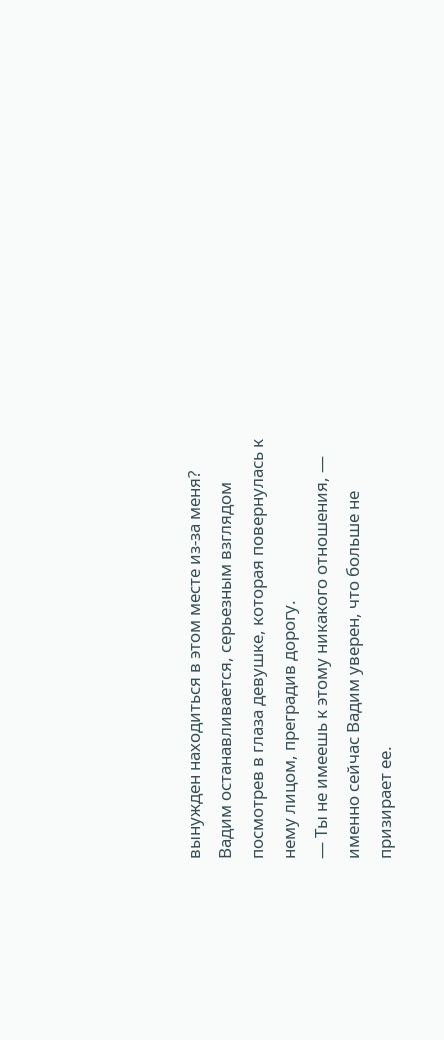вынужден находиться в этом месте из-за меня?
Вадим останавливается, серьезным взглядом посмотрев в глаза девушке, которая повернулась к нему лицом, преградив дорогу.
— Ты не имеешь к этому никакого отношения, — именно сейчас Вадим уверен, что больше не призирает ее.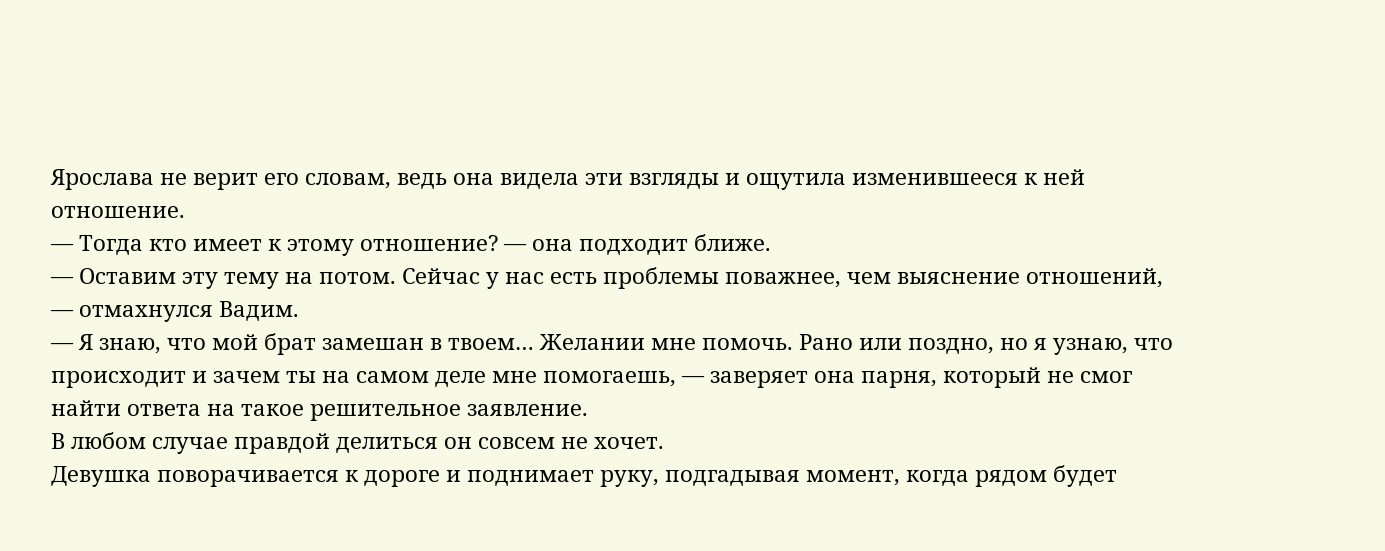Ярослава не верит его словам, ведь она видела эти взгляды и ощутила изменившееся к ней отношение.
— Тогда кто имеет к этому отношение? — она подходит ближе.
— Оставим эту тему на потом. Сейчас у нас есть проблемы поважнее, чем выяснение отношений, — отмахнулся Вадим.
— Я знаю, что мой брат замешан в твоем… Желании мне помочь. Рано или поздно, но я узнаю, что происходит и зачем ты на самом деле мне помогаешь, — заверяет она парня, который не смог найти ответа на такое решительное заявление.
В любом случае правдой делиться он совсем не хочет.
Девушка поворачивается к дороге и поднимает руку, подгадывая момент, когда рядом будет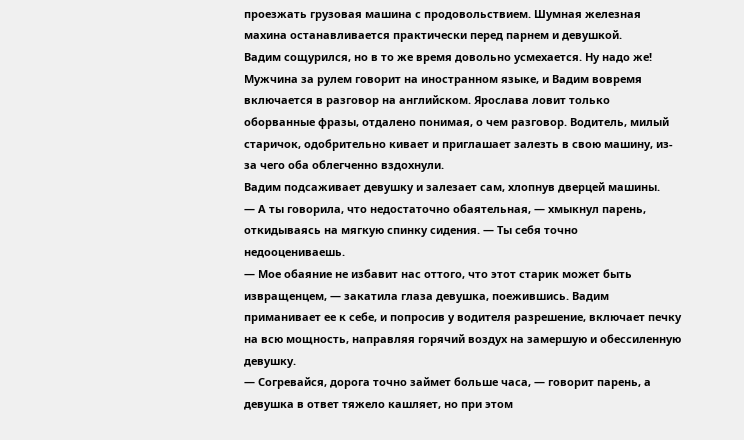проезжать грузовая машина с продовольствием. Шумная железная махина останавливается практически перед парнем и девушкой.
Вадим сощурился, но в то же время довольно усмехается. Ну надо же!
Мужчина за рулем говорит на иностранном языке, и Вадим вовремя включается в разговор на английском. Ярослава ловит только оборванные фразы, отдалено понимая, о чем разговор. Водитель, милый старичок, одобрительно кивает и приглашает залезть в свою машину, из-за чего оба облегченно вздохнули.
Вадим подсаживает девушку и залезает сам, хлопнув дверцей машины.
— А ты говорила, что недостаточно обаятельная, — хмыкнул парень, откидываясь на мягкую спинку сидения. — Ты себя точно недооцениваешь.
— Мое обаяние не избавит нас оттого, что этот старик может быть извращенцем, — закатила глаза девушка, поежившись. Вадим приманивает ее к себе, и попросив у водителя разрешение, включает печку на всю мощность, направляя горячий воздух на замершую и обессиленную девушку.
— Согревайся, дорога точно займет больше часа, — говорит парень, а девушка в ответ тяжело кашляет, но при этом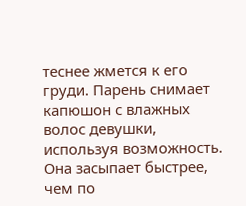теснее жмется к его груди. Парень снимает капюшон с влажных волос девушки, используя возможность.
Она засыпает быстрее, чем по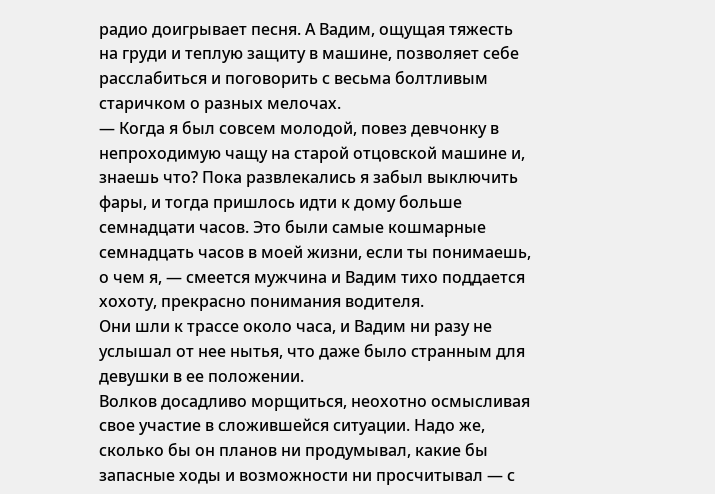радио доигрывает песня. А Вадим, ощущая тяжесть на груди и теплую защиту в машине, позволяет себе расслабиться и поговорить с весьма болтливым старичком о разных мелочах.
— Когда я был совсем молодой, повез девчонку в непроходимую чащу на старой отцовской машине и, знаешь что? Пока развлекались я забыл выключить фары, и тогда пришлось идти к дому больше семнадцати часов. Это были самые кошмарные семнадцать часов в моей жизни, если ты понимаешь, о чем я, — смеется мужчина и Вадим тихо поддается хохоту, прекрасно понимания водителя.
Они шли к трассе около часа, и Вадим ни разу не услышал от нее нытья, что даже было странным для девушки в ее положении.
Волков досадливо морщиться, неохотно осмысливая свое участие в сложившейся ситуации. Надо же, сколько бы он планов ни продумывал, какие бы запасные ходы и возможности ни просчитывал — с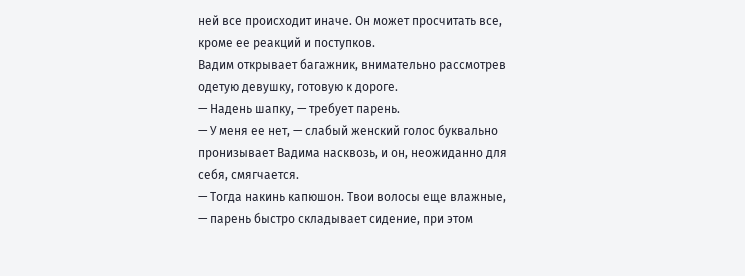ней все происходит иначе. Он может просчитать все, кроме ее реакций и поступков.
Вадим открывает багажник, внимательно рассмотрев одетую девушку, готовую к дороге.
— Надень шапку, — требует парень.
— У меня ее нет, — слабый женский голос буквально пронизывает Вадима насквозь, и он, неожиданно для себя, смягчается.
— Тогда накинь капюшон. Твои волосы еще влажные, — парень быстро складывает сидение, при этом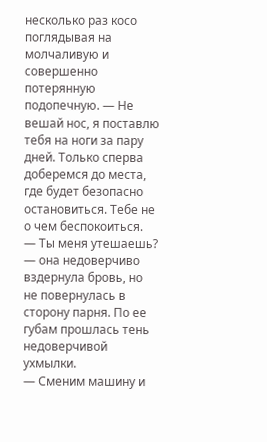несколько раз косо поглядывая на молчаливую и совершенно потерянную подопечную. — Не вешай нос, я поставлю тебя на ноги за пару дней. Только сперва доберемся до места, где будет безопасно остановиться. Тебе не о чем беспокоиться.
— Ты меня утешаешь? — она недоверчиво вздернула бровь, но не повернулась в сторону парня. По ее губам прошлась тень недоверчивой ухмылки.
— Сменим машину и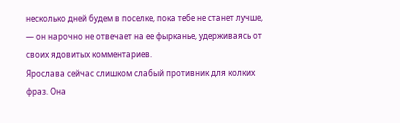несколько дней будем в поселке, пока тебе не станет лучше, — он нарочно не отвечает на ее фырканье, удерживаясь от своих ядовитых комментариев.
Ярослава сейчас слишком слабый противник для колких фраз. Она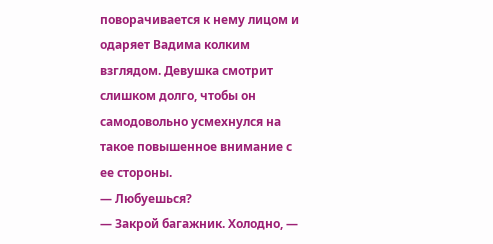поворачивается к нему лицом и одаряет Вадима колким взглядом. Девушка смотрит слишком долго, чтобы он самодовольно усмехнулся на такое повышенное внимание с ее стороны.
— Любуешься?
— Закрой багажник. Холодно, —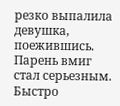резко выпалила девушка, поежившись.
Парень вмиг стал серьезным. Быстро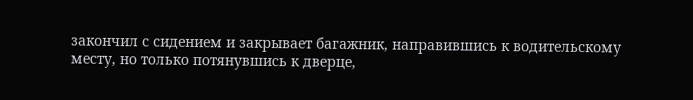закончил с сидением и закрывает багажник, направившись к водительскому месту, но только потянувшись к дверце,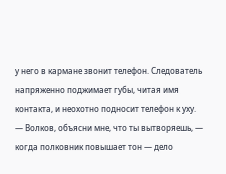у него в кармане звонит телефон. Следователь напряженно поджимает губы, читая имя контакта, и неохотно подносит телефон к уху.
— Волков, объясни мне, что ты вытворяешь, — когда полковник повышает тон — дело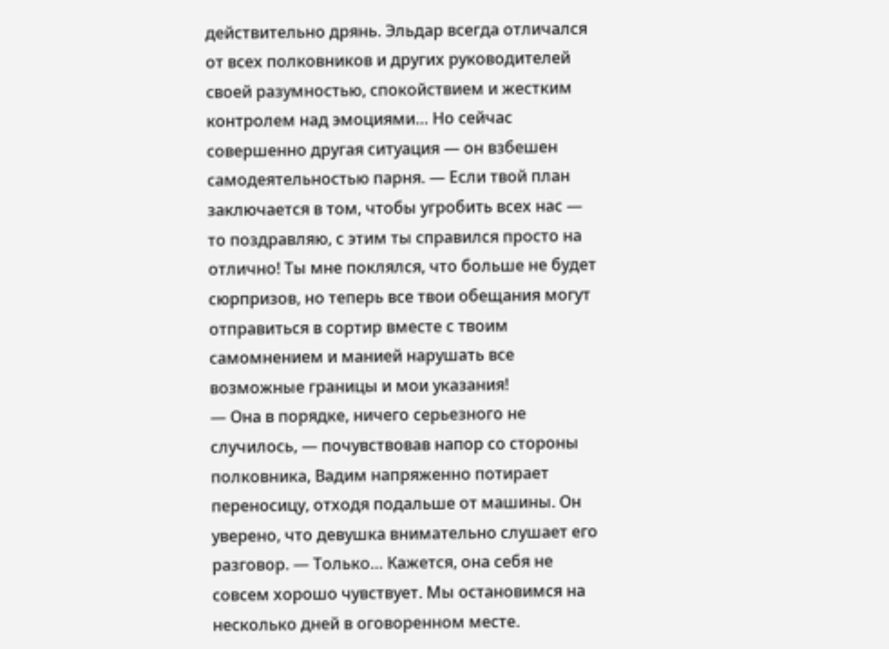действительно дрянь. Эльдар всегда отличался от всех полковников и других руководителей своей разумностью, спокойствием и жестким контролем над эмоциями… Но сейчас совершенно другая ситуация — он взбешен самодеятельностью парня. — Если твой план заключается в том, чтобы угробить всех нас — то поздравляю, с этим ты справился просто на отлично! Ты мне поклялся, что больше не будет сюрпризов, но теперь все твои обещания могут отправиться в сортир вместе с твоим самомнением и манией нарушать все возможные границы и мои указания!
— Она в порядке, ничего серьезного не случилось, — почувствовав напор со стороны полковника, Вадим напряженно потирает переносицу, отходя подальше от машины. Он уверено, что девушка внимательно слушает его разговор. — Только… Кажется, она себя не совсем хорошо чувствует. Мы остановимся на несколько дней в оговоренном месте.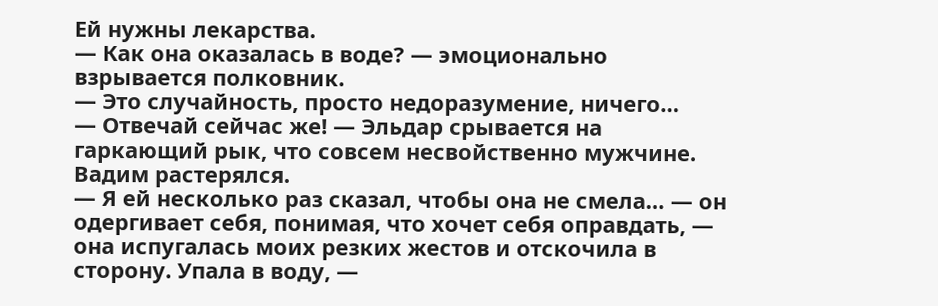Ей нужны лекарства.
— Как она оказалась в воде? — эмоционально взрывается полковник.
— Это случайность, просто недоразумение, ничего…
— Отвечай сейчас же! — Эльдар срывается на гаркающий рык, что совсем несвойственно мужчине.
Вадим растерялся.
— Я ей несколько раз сказал, чтобы она не смела… — он одергивает себя, понимая, что хочет себя оправдать, — она испугалась моих резких жестов и отскочила в сторону. Упала в воду, —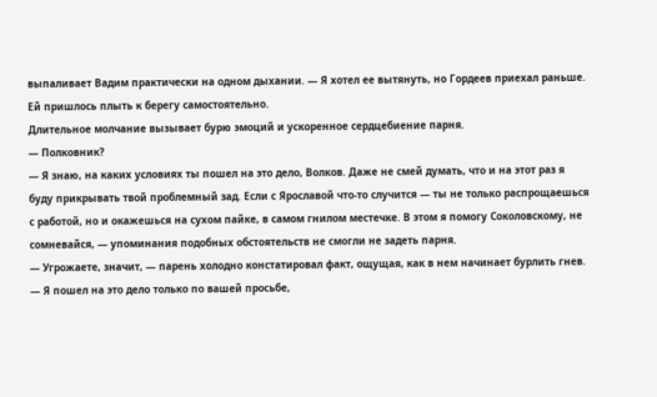выпаливает Вадим практически на одном дыхании. — Я хотел ее вытянуть, но Гордеев приехал раньше. Ей пришлось плыть к берегу самостоятельно.
Длительное молчание вызывает бурю эмоций и ускоренное сердцебиение парня.
— Полковник?
— Я знаю, на каких условиях ты пошел на это дело, Волков. Даже не смей думать, что и на этот раз я буду прикрывать твой проблемный зад. Если с Ярославой что-то случится — ты не только распрощаешься с работой, но и окажешься на сухом пайке, в самом гнилом местечке. В этом я помогу Соколовскому, не сомневайся, — упоминания подобных обстоятельств не смогли не задеть парня.
— Угрожаете, значит, — парень холодно констатировал факт, ощущая, как в нем начинает бурлить гнев. — Я пошел на это дело только по вашей просьбе,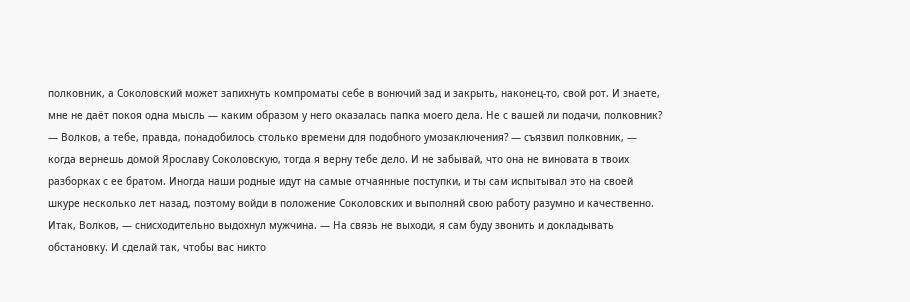полковник, а Соколовский может запихнуть компроматы себе в вонючий зад и закрыть, наконец-то, свой рот. И знаете, мне не даёт покоя одна мысль — каким образом у него оказалась папка моего дела. Не с вашей ли подачи, полковник?
— Волков, а тебе, правда, понадобилось столько времени для подобного умозаключения? — съязвил полковник, — когда вернешь домой Ярославу Соколовскую, тогда я верну тебе дело. И не забывай, что она не виновата в твоих разборках с ее братом. Иногда наши родные идут на самые отчаянные поступки, и ты сам испытывал это на своей шкуре несколько лет назад, поэтому войди в положение Соколовских и выполняй свою работу разумно и качественно. Итак, Волков, — снисходительно выдохнул мужчина. — На связь не выходи, я сам буду звонить и докладывать обстановку. И сделай так, чтобы вас никто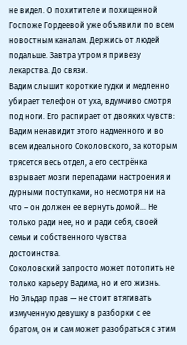не видел. О похитителе и похищенной Госпоже Гордеевой уже объявили по всем новостным каналам. Держись от людей подальше. Завтра утром я привезу лекарства. До связи.
Вадим слышит короткие гудки и медленно убирает телефон от уха, вдумчиво смотря под ноги. Его распирает от двояких чувств: Вадим ненавидит этого надменного и во всем идеального Соколовского, за которым трясется весь отдел, а его сестрёнка взрывает мозги перепадами настроения и дурными поступками, но несмотря ни на что – он должен ее вернуть домой… Не только ради нее, но и ради себя, своей семьи и собственного чувства достоинства.
Соколовский запросто может потопить не только карьеру Вадима, но и его жизнь.
Но Эльдар прав — не стоит втягивать измученную девушку в разборки с ее братом, он и сам может разобраться с этим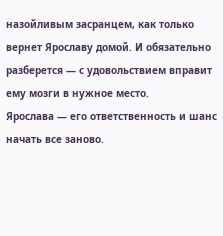назойливым засранцем, как только вернет Ярославу домой. И обязательно разберется — с удовольствием вправит ему мозги в нужное место.
Ярослава — его ответственность и шанс начать все заново.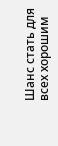Шанс стать для всех хорошим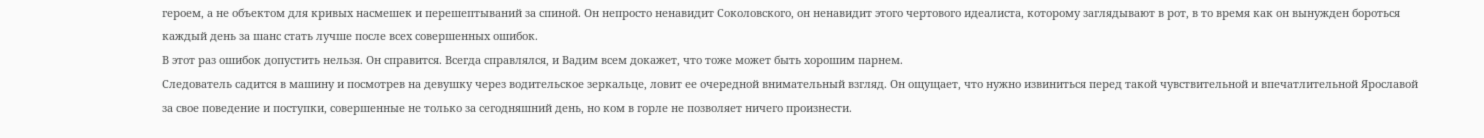героем, а не объектом для кривых насмешек и перешептываний за спиной. Он непросто ненавидит Соколовского, он ненавидит этого чертового идеалиста, которому заглядывают в рот, в то время как он вынужден бороться каждый день за шанс стать лучше после всех совершенных ошибок.
В этот раз ошибок допустить нельзя. Он справится. Всегда справлялся, и Вадим всем докажет, что тоже может быть хорошим парнем.
Следователь садится в машину и посмотрев на девушку через водительское зеркальце, ловит ее очередной внимательный взгляд. Он ощущает, что нужно извиниться перед такой чувствительной и впечатлительной Ярославой за свое поведение и поступки, совершенные не только за сегодняшний день, но ком в горле не позволяет ничего произнести.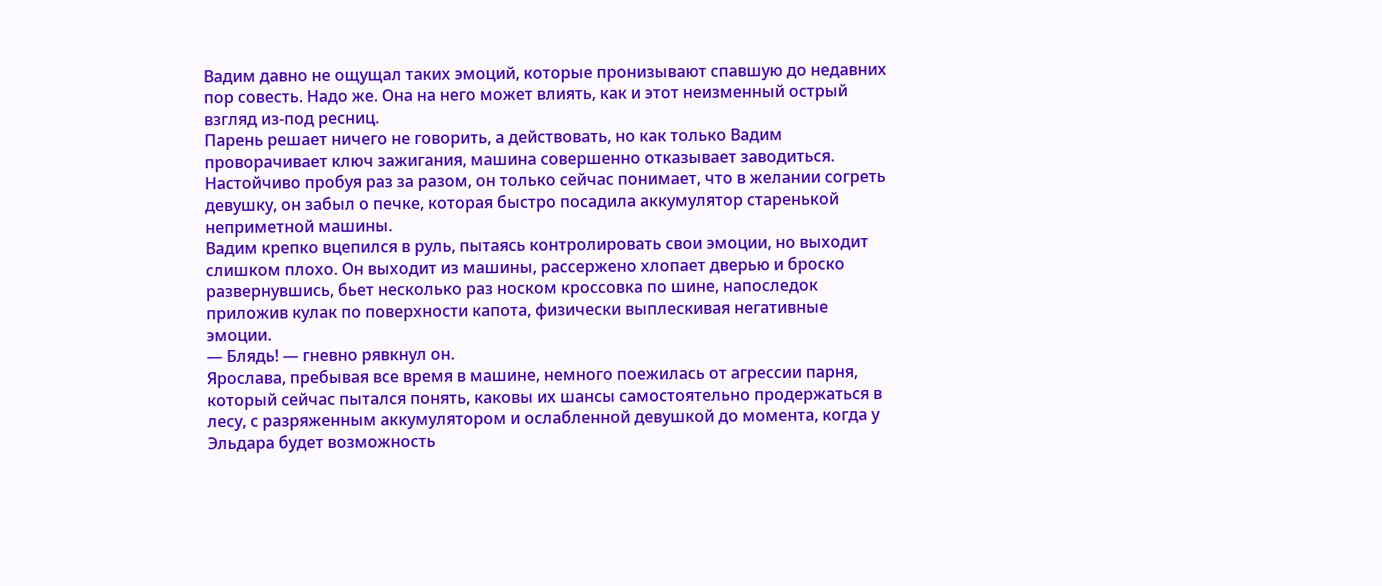Вадим давно не ощущал таких эмоций, которые пронизывают спавшую до недавних пор совесть. Надо же. Она на него может влиять, как и этот неизменный острый взгляд из-под ресниц.
Парень решает ничего не говорить, а действовать, но как только Вадим проворачивает ключ зажигания, машина совершенно отказывает заводиться. Настойчиво пробуя раз за разом, он только сейчас понимает, что в желании согреть девушку, он забыл о печке, которая быстро посадила аккумулятор старенькой неприметной машины.
Вадим крепко вцепился в руль, пытаясь контролировать свои эмоции, но выходит слишком плохо. Он выходит из машины, рассержено хлопает дверью и броско развернувшись, бьет несколько раз носком кроссовка по шине, напоследок приложив кулак по поверхности капота, физически выплескивая негативные эмоции.
— Блядь! — гневно рявкнул он.
Ярослава, пребывая все время в машине, немного поежилась от агрессии парня, который сейчас пытался понять, каковы их шансы самостоятельно продержаться в лесу, с разряженным аккумулятором и ослабленной девушкой до момента, когда у Эльдара будет возможность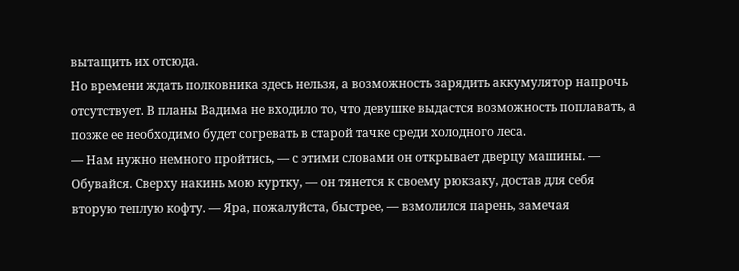вытащить их отсюда.
Но времени ждать полковника здесь нельзя, а возможность зарядить аккумулятор напрочь отсутствует. В планы Вадима не входило то, что девушке выдастся возможность поплавать, а позже ее необходимо будет согревать в старой тачке среди холодного леса.
— Нам нужно немного пройтись, — с этими словами он открывает дверцу машины. — Обувайся. Сверху накинь мою куртку, — он тянется к своему рюкзаку, достав для себя вторую теплую кофту. — Яра, пожалуйста, быстрее, — взмолился парень, замечая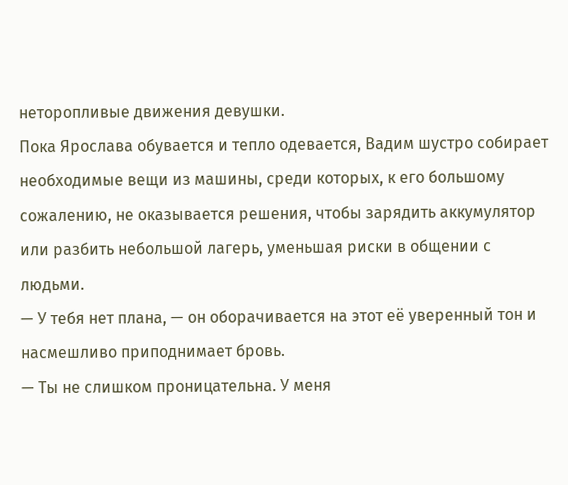неторопливые движения девушки.
Пока Ярослава обувается и тепло одевается, Вадим шустро собирает необходимые вещи из машины, среди которых, к его большому сожалению, не оказывается решения, чтобы зарядить аккумулятор или разбить небольшой лагерь, уменьшая риски в общении с людьми.
— У тебя нет плана, — он оборачивается на этот её уверенный тон и насмешливо приподнимает бровь.
— Ты не слишком проницательна. У меня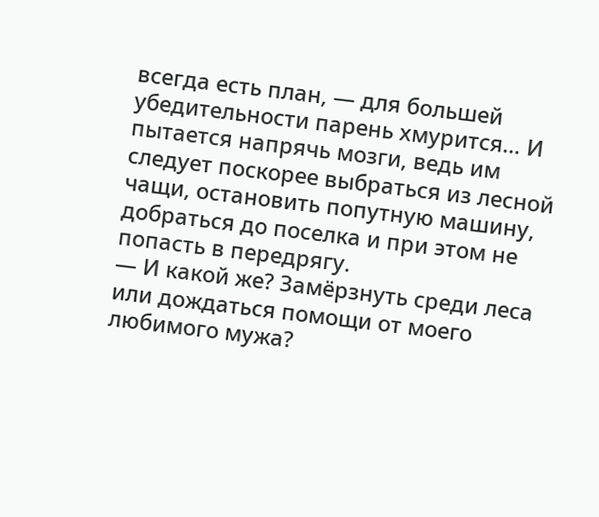всегда есть план, — для большей убедительности парень хмурится… И пытается напрячь мозги, ведь им следует поскорее выбраться из лесной чащи, остановить попутную машину, добраться до поселка и при этом не попасть в передрягу.
— И какой же? Замёрзнуть среди леса или дождаться помощи от моего любимого мужа?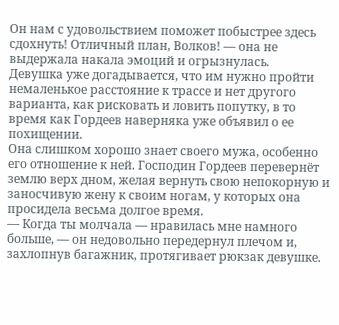Он нам с удовольствием поможет побыстрее здесь сдохнуть! Отличный план, Волков! — она не выдержала накала эмоций и огрызнулась.
Девушка уже догадывается, что им нужно пройти немаленькое расстояние к трассе и нет другого варианта, как рисковать и ловить попутку, в то время как Гордеев наверняка уже объявил о ее похищении.
Она слишком хорошо знает своего мужа, особенно его отношение к ней. Господин Гордеев перевернёт землю верх дном, желая вернуть свою непокорную и заносчивую жену к своим ногам, у которых она просидела весьма долгое время.
— Когда ты молчала — нравилась мне намного больше, — он недовольно передернул плечом и, захлопнув багажник, протягивает рюкзак девушке.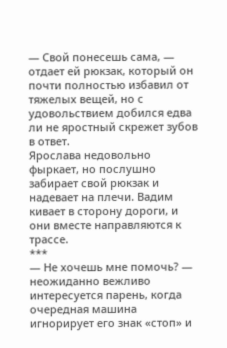— Свой понесешь сама, — отдает ей рюкзак, который он почти полностью избавил от тяжелых вещей, но с удовольствием добился едва ли не яростный скрежет зубов в ответ.
Ярослава недовольно фыркает, но послушно забирает свой рюкзак и надевает на плечи. Вадим кивает в сторону дороги, и они вместе направляются к трассе.
***
— Не хочешь мне помочь? — неожиданно вежливо интересуется парень, когда очередная машина игнорирует его знак «стоп» и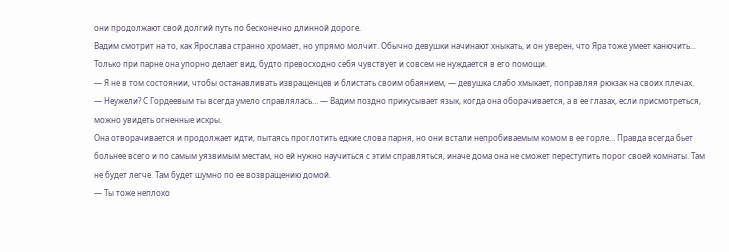они продолжают свой долгий путь по бесконечно длинной дороге.
Вадим смотрит на то, как Ярослава странно хромает, но упрямо молчит. Обычно девушки начинают хныкать, и он уверен, что Яра тоже умеет канючить... Только при парне она упорно делает вид, будто превосходно себя чувствует и совсем не нуждается в его помощи.
— Я не в том состоянии, чтобы останавливать извращенцев и блистать своим обаянием, — девушка слабо хмыкает, поправляя рюкзак на своих плечах.
— Неужели? С Гордеевым ты всегда умело справлялась… — Вадим поздно прикусывает язык, когда она оборачивается, а в ее глазах, если присмотреться, можно увидеть огненные искры.
Она отворачивается и продолжает идти, пытаясь проглотить едкие слова парня, но они встали непробиваемым комом в ее горле… Правда всегда бьет больнее всего и по самым уязвимым местам, но ей нужно научиться с этим справляться, иначе дома она не сможет переступить порог своей комнаты. Там не будет легче. Там будет шумно по ее возвращению домой.
— Ты тоже неплохо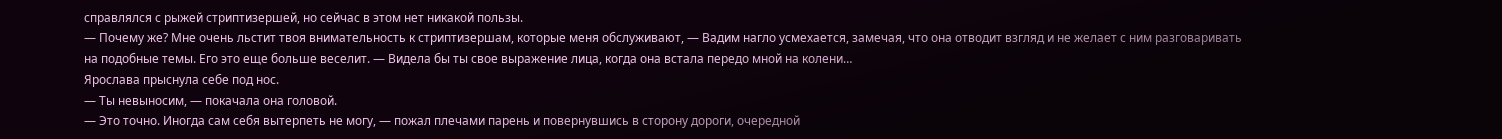справлялся с рыжей стриптизершей, но сейчас в этом нет никакой пользы.
— Почему же? Мне очень льстит твоя внимательность к стриптизершам, которые меня обслуживают, — Вадим нагло усмехается, замечая, что она отводит взгляд и не желает с ним разговаривать на подобные темы. Его это еще больше веселит. — Видела бы ты свое выражение лица, когда она встала передо мной на колени…
Ярослава прыснула себе под нос.
— Ты невыносим, — покачала она головой.
— Это точно. Иногда сам себя вытерпеть не могу, — пожал плечами парень и повернувшись в сторону дороги, очередной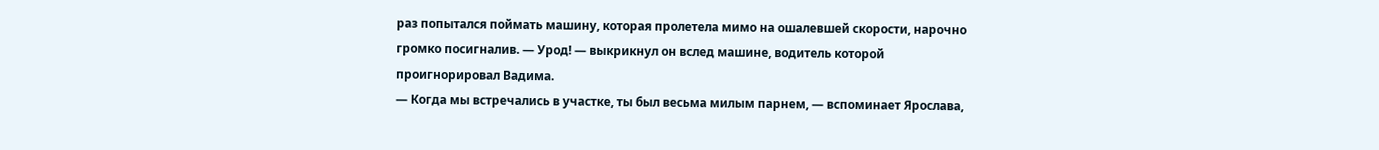раз попытался поймать машину, которая пролетела мимо на ошалевшей скорости, нарочно громко посигналив. — Урод! — выкрикнул он вслед машине, водитель которой проигнорировал Вадима.
— Когда мы встречались в участке, ты был весьма милым парнем, — вспоминает Ярослава,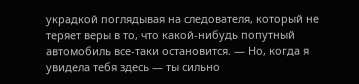украдкой поглядывая на следователя, который не теряет веры в то, что какой-нибудь попутный автомобиль все-таки остановится. — Но, когда я увидела тебя здесь — ты сильно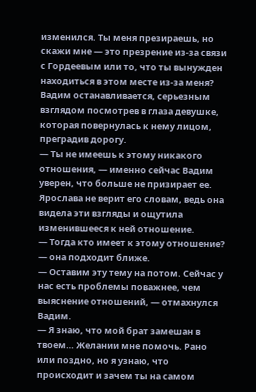изменился. Ты меня презираешь, но скажи мне — это презрение из-за связи с Гордеевым или то, что ты вынужден находиться в этом месте из-за меня?
Вадим останавливается, серьезным взглядом посмотрев в глаза девушке, которая повернулась к нему лицом, преградив дорогу.
— Ты не имеешь к этому никакого отношения, — именно сейчас Вадим уверен, что больше не призирает ее. Ярослава не верит его словам, ведь она видела эти взгляды и ощутила изменившееся к ней отношение.
— Тогда кто имеет к этому отношение? — она подходит ближе.
— Оставим эту тему на потом. Сейчас у нас есть проблемы поважнее, чем выяснение отношений, — отмахнулся Вадим.
— Я знаю, что мой брат замешан в твоем… Желании мне помочь. Рано или поздно, но я узнаю, что происходит и зачем ты на самом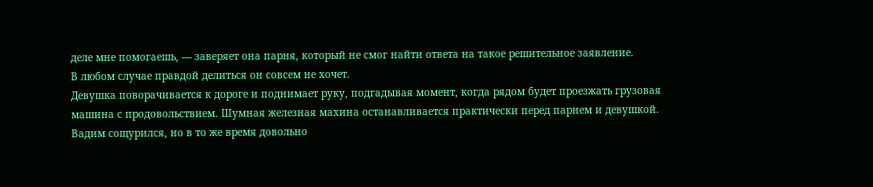деле мне помогаешь, — заверяет она парня, который не смог найти ответа на такое решительное заявление.
В любом случае правдой делиться он совсем не хочет.
Девушка поворачивается к дороге и поднимает руку, подгадывая момент, когда рядом будет проезжать грузовая машина с продовольствием. Шумная железная махина останавливается практически перед парнем и девушкой.
Вадим сощурился, но в то же время довольно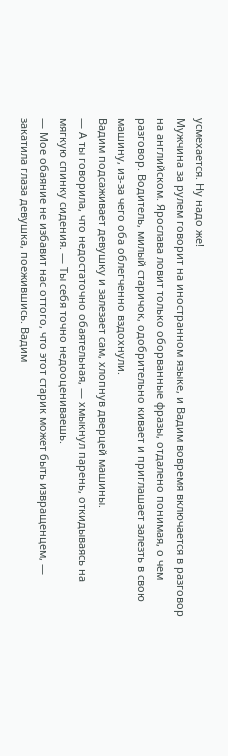усмехается. Ну надо же!
Мужчина за рулем говорит на иностранном языке, и Вадим вовремя включается в разговор на английском. Ярослава ловит только оборванные фразы, отдалено понимая, о чем разговор. Водитель, милый старичок, одобрительно кивает и приглашает залезть в свою машину, из-за чего оба облегченно вздохнули.
Вадим подсаживает девушку и залезает сам, хлопнув дверцей машины.
— А ты говорила, что недостаточно обаятельная, — хмыкнул парень, откидываясь на мягкую спинку сидения. — Ты себя точно недооцениваешь.
— Мое обаяние не избавит нас оттого, что этот старик может быть извращенцем, — закатила глаза девушка, поежившись. Вадим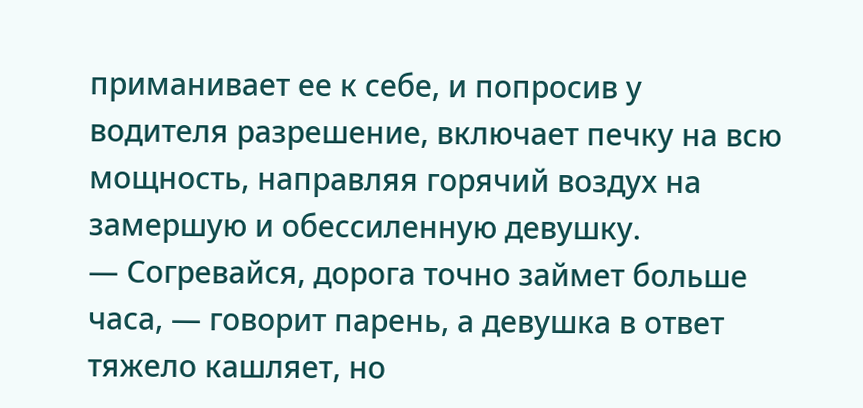приманивает ее к себе, и попросив у водителя разрешение, включает печку на всю мощность, направляя горячий воздух на замершую и обессиленную девушку.
— Согревайся, дорога точно займет больше часа, — говорит парень, а девушка в ответ тяжело кашляет, но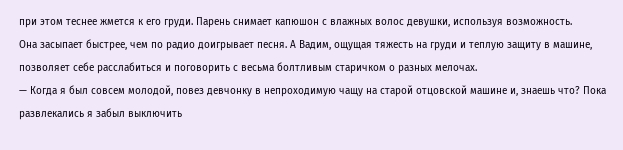при этом теснее жмется к его груди. Парень снимает капюшон с влажных волос девушки, используя возможность.
Она засыпает быстрее, чем по радио доигрывает песня. А Вадим, ощущая тяжесть на груди и теплую защиту в машине, позволяет себе расслабиться и поговорить с весьма болтливым старичком о разных мелочах.
— Когда я был совсем молодой, повез девчонку в непроходимую чащу на старой отцовской машине и, знаешь что? Пока развлекались я забыл выключить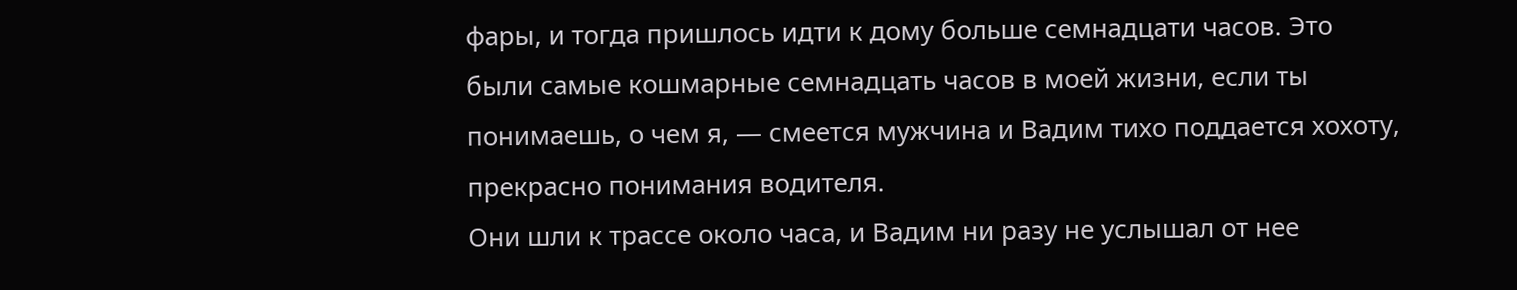фары, и тогда пришлось идти к дому больше семнадцати часов. Это были самые кошмарные семнадцать часов в моей жизни, если ты понимаешь, о чем я, — смеется мужчина и Вадим тихо поддается хохоту, прекрасно понимания водителя.
Они шли к трассе около часа, и Вадим ни разу не услышал от нее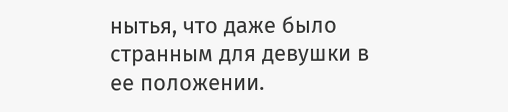нытья, что даже было странным для девушки в ее положении.